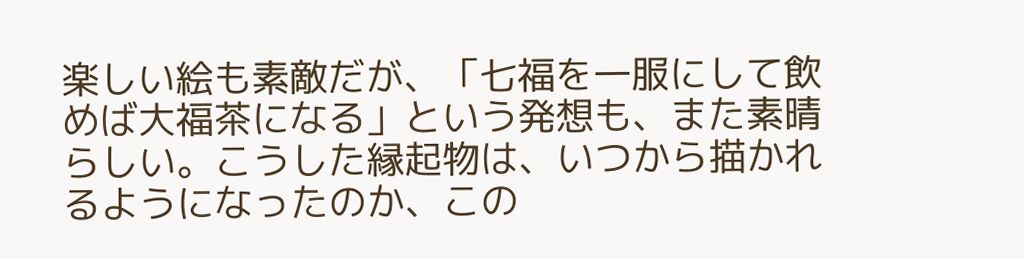楽しい絵も素敵だが、「七福を一服にして飲めば大福茶になる」という発想も、また素晴らしい。こうした縁起物は、いつから描かれるようになったのか、この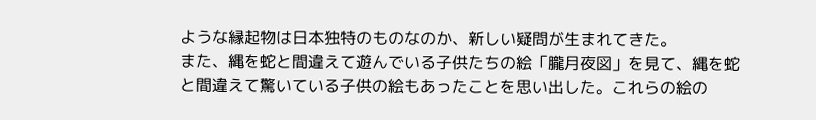ような縁起物は日本独特のものなのか、新しい疑問が生まれてきた。
また、縄を蛇と間違えて遊んでいる子供たちの絵「朧月夜図」を見て、縄を蛇と間違えて驚いている子供の絵もあったことを思い出した。これらの絵の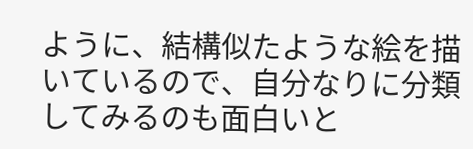ように、結構似たような絵を描いているので、自分なりに分類してみるのも面白いと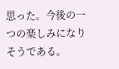思った。今後の一つの楽しみになりそうである。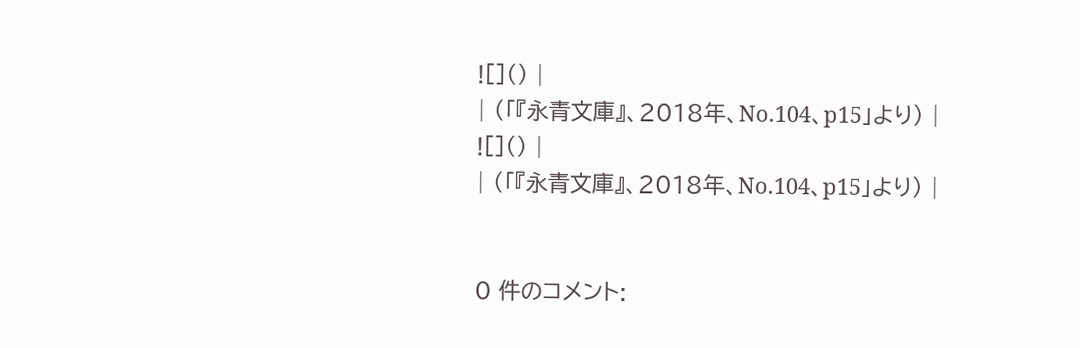![]() |
| (「『永青文庫』、2018年、No.104、p15」より) |
![]() |
| (「『永青文庫』、2018年、No.104、p15」より) |


0 件のコメント: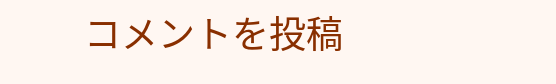コメントを投稿